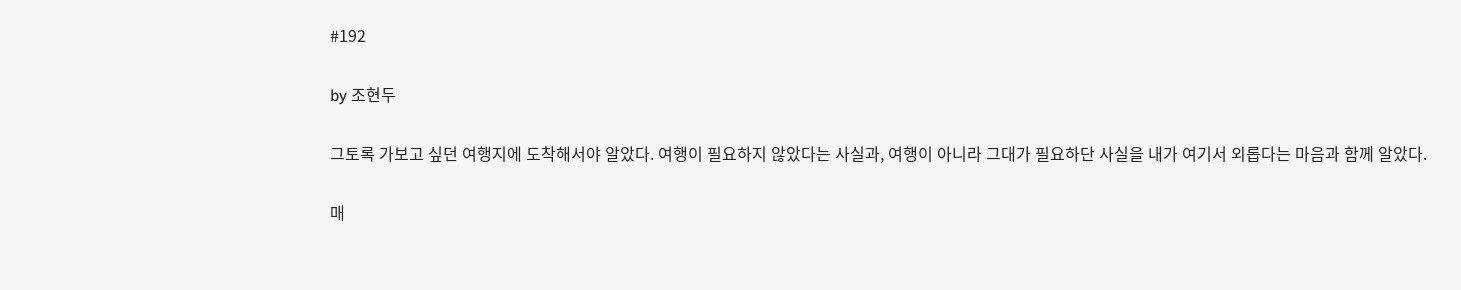#192

by 조현두

그토록 가보고 싶던 여행지에 도착해서야 알았다. 여행이 필요하지 않았다는 사실과, 여행이 아니라 그대가 필요하단 사실을 내가 여기서 외롭다는 마음과 함께 알았다.

매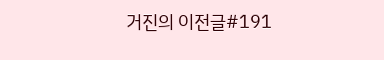거진의 이전글#191